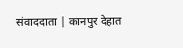संवाददाता | कानपुर देहात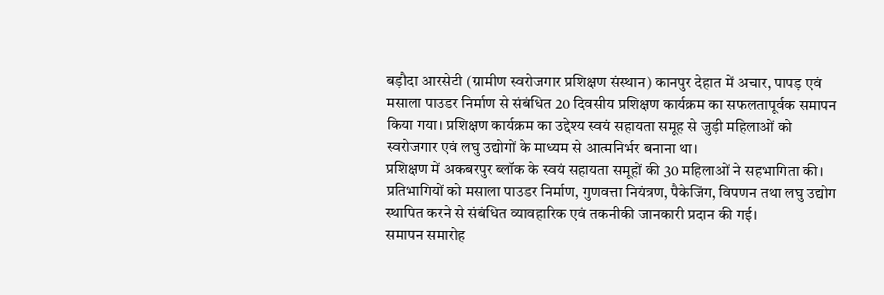बड़ौदा आरसेटी (ग्रामीण स्वरोजगार प्रशिक्षण संस्थान) कानपुर देहात में अचार, पापड़ एवं मसाला पाउडर निर्माण से संबंधित 20 दिवसीय प्रशिक्षण कार्यक्रम का सफलतापूर्वक समापन किया गया। प्रशिक्षण कार्यक्रम का उद्देश्य स्वयं सहायता समूह से जुड़ी महिलाओं को स्वरोजगार एवं लघु उद्योगों के माध्यम से आत्मनिर्भर बनाना था।
प्रशिक्षण में अकबरपुर ब्लॉक के स्वयं सहायता समूहों की 30 महिलाओं ने सहभागिता की। प्रतिभागियों को मसाला पाउडर निर्माण, गुणवत्ता नियंत्रण, पैकेजिंग, विपणन तथा लघु उद्योग स्थापित करने से संबंधित व्यावहारिक एवं तकनीकी जानकारी प्रदान की गई।
समापन समारोह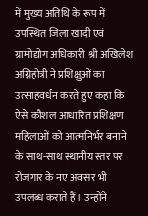में मुख्य अतिथि के रूप में उपस्थित जिला खादी एवं ग्रामोद्योग अधिकारी श्री अखिलेश अग्निहोत्री ने प्रशिक्षुओं का उत्साहवर्धन करते हुए कहा कि ऐसे कौशल आधारित प्रशिक्षण महिलाओं को आत्मनिर्भर बनाने के साथ-साथ स्थानीय स्तर पर रोजगार के नए अवसर भी उपलब्ध कराते हैं। उन्होंने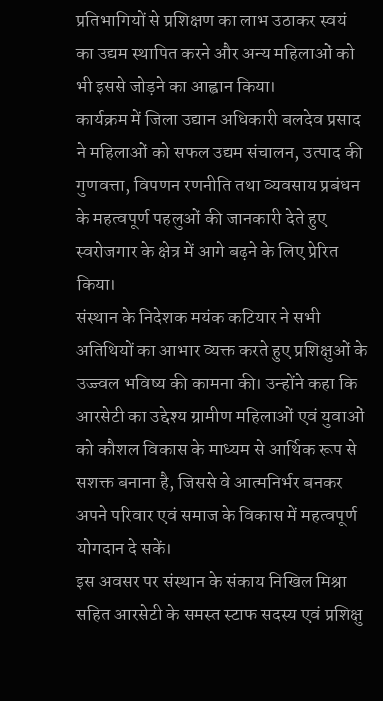प्रतिभागियों से प्रशिक्षण का लाभ उठाकर स्वयं का उद्यम स्थापित करने और अन्य महिलाओं को भी इससे जोड़ने का आह्वान किया।
कार्यक्रम में जिला उद्यान अधिकारी बलदेव प्रसाद ने महिलाओं को सफल उद्यम संचालन, उत्पाद की गुणवत्ता, विपणन रणनीति तथा व्यवसाय प्रबंधन के महत्वपूर्ण पहलुओं की जानकारी देते हुए स्वरोजगार के क्षेत्र में आगे बढ़ने के लिए प्रेरित किया।
संस्थान के निदेशक मयंक कटियार ने सभी अतिथियों का आभार व्यक्त करते हुए प्रशिक्षुओं के उज्ज्वल भविष्य की कामना की। उन्होंने कहा कि आरसेटी का उद्देश्य ग्रामीण महिलाओं एवं युवाओं को कौशल विकास के माध्यम से आर्थिक रूप से सशक्त बनाना है, जिससे वे आत्मनिर्भर बनकर अपने परिवार एवं समाज के विकास में महत्वपूर्ण योगदान दे सकें।
इस अवसर पर संस्थान के संकाय निखिल मिश्रा सहित आरसेटी के समस्त स्टाफ सदस्य एवं प्रशिक्षु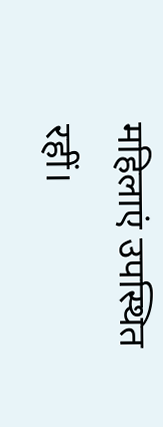महिलाएं उपस्थित रहीं।